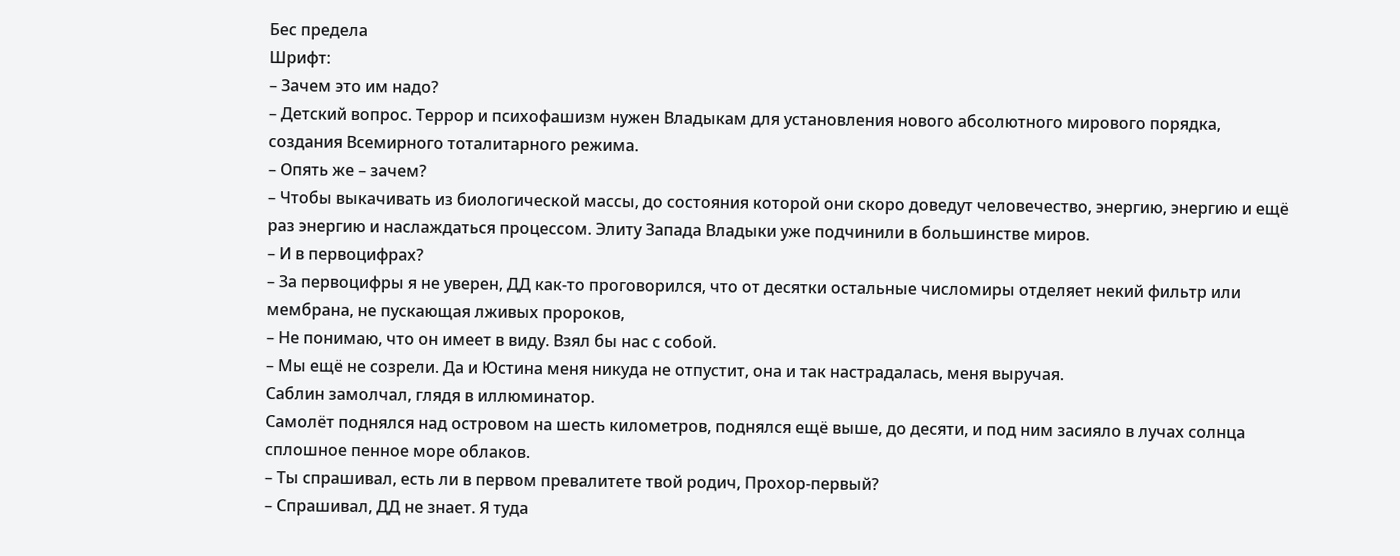Бес предела
Шрифт:
– Зачем это им надо?
– Детский вопрос. Террор и психофашизм нужен Владыкам для установления нового абсолютного мирового порядка, создания Всемирного тоталитарного режима.
– Опять же – зачем?
– Чтобы выкачивать из биологической массы, до состояния которой они скоро доведут человечество, энергию, энергию и ещё раз энергию и наслаждаться процессом. Элиту Запада Владыки уже подчинили в большинстве миров.
– И в первоцифрах?
– За первоцифры я не уверен, ДД как-то проговорился, что от десятки остальные числомиры отделяет некий фильтр или мембрана, не пускающая лживых пророков,
– Не понимаю, что он имеет в виду. Взял бы нас с собой.
– Мы ещё не созрели. Да и Юстина меня никуда не отпустит, она и так настрадалась, меня выручая.
Саблин замолчал, глядя в иллюминатор.
Самолёт поднялся над островом на шесть километров, поднялся ещё выше, до десяти, и под ним засияло в лучах солнца сплошное пенное море облаков.
– Ты спрашивал, есть ли в первом превалитете твой родич, Прохор-первый?
– Спрашивал, ДД не знает. Я туда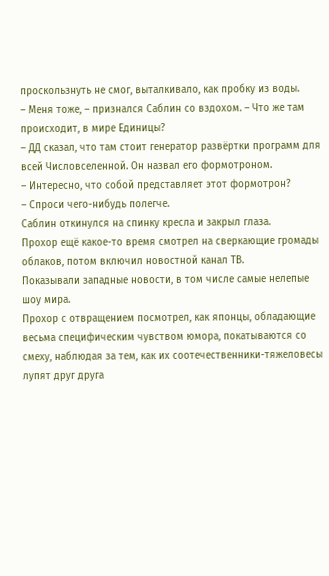проскользнуть не смог, выталкивало, как пробку из воды.
– Меня тоже, – признался Саблин со вздохом. – Что же там происходит, в мире Единицы?
– ДД сказал, что там стоит генератор развёртки программ для всей Числовселенной. Он назвал его формотроном.
– Интересно, что собой представляет этот формотрон?
– Спроси чего-нибудь полегче.
Саблин откинулся на спинку кресла и закрыл глаза.
Прохор ещё какое-то время смотрел на сверкающие громады облаков, потом включил новостной канал ТВ.
Показывали западные новости, в том числе самые нелепые шоу мира.
Прохор с отвращением посмотрел, как японцы, обладающие весьма специфическим чувством юмора, покатываются со смеху, наблюдая за тем, как их соотечественники-тяжеловесы лупят друг друга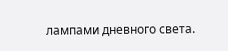лампами дневного света.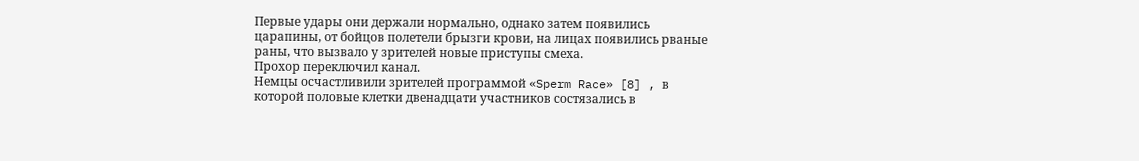Первые удары они держали нормально, однако затем появились царапины, от бойцов полетели брызги крови, на лицах появились рваные раны, что вызвало у зрителей новые приступы смеха.
Прохор переключил канал.
Немцы осчастливили зрителей программой «Sperm Race» [8] , в которой половые клетки двенадцати участников состязались в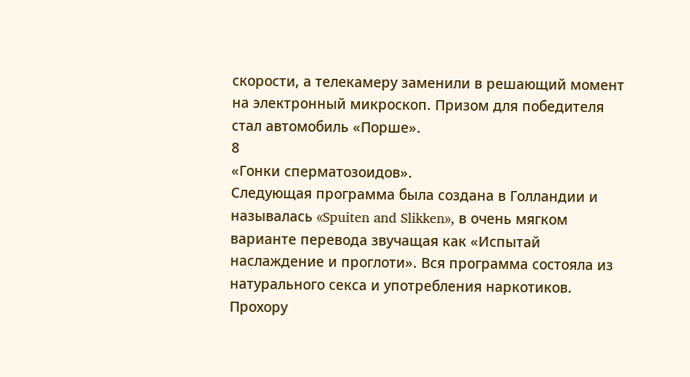скорости, а телекамеру заменили в решающий момент на электронный микроскоп. Призом для победителя стал автомобиль «Порше».
8
«Гонки сперматозоидов».
Следующая программа была создана в Голландии и называлась «Spuiten and Slikken», в очень мягком варианте перевода звучащая как «Испытай наслаждение и проглоти». Вся программа состояла из натурального секса и употребления наркотиков.
Прохору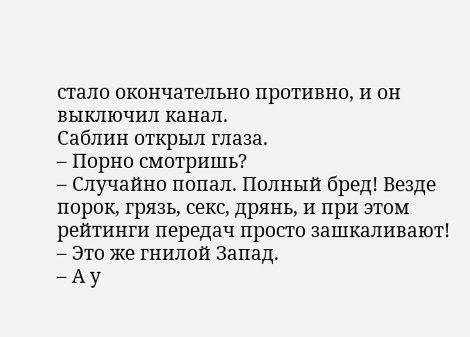стало окончательно противно, и он выключил канал.
Саблин открыл глаза.
– Порно смотришь?
– Случайно попал. Полный бред! Везде порок, грязь, секс, дрянь, и при этом рейтинги передач просто зашкаливают!
– Это же гнилой Запад.
– А у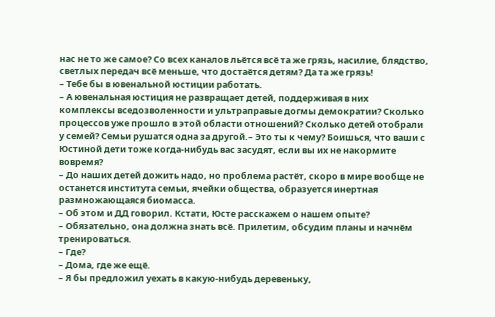нас не то же самое? Со всех каналов льётся всё та же грязь, насилие, блядство, светлых передач всё меньше, что достаётся детям? Да та же грязь!
– Тебе бы в ювенальной юстиции работать.
– А ювенальная юстиция не развращает детей, поддерживая в них
комплексы вседозволенности и ультраправые догмы демократии? Сколько процессов уже прошло в этой области отношений? Сколько детей отобрали у семей? Семьи рушатся одна за другой.– Это ты к чему? Боишься, что ваши с Юстиной дети тоже когда-нибудь вас засудят, если вы их не накормите вовремя?
– До наших детей дожить надо, но проблема растёт, скоро в мире вообще не останется института семьи, ячейки общества, образуется инертная размножающаяся биомасса.
– Об этом и ДД говорил. Кстати, Юсте расскажем о нашем опыте?
– Обязательно, она должна знать всё. Прилетим, обсудим планы и начнём тренироваться.
– Где?
– Дома, где же ещё.
– Я бы предложил уехать в какую-нибудь деревеньку,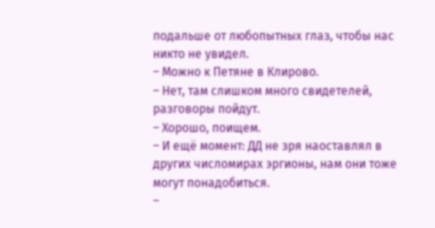подальше от любопытных глаз, чтобы нас никто не увидел.
– Можно к Петяне в Клирово.
– Нет, там слишком много свидетелей, разговоры пойдут.
– Хорошо, поищем.
– И ещё момент: ДД не зря наоставлял в других числомирах эргионы, нам они тоже могут понадобиться.
–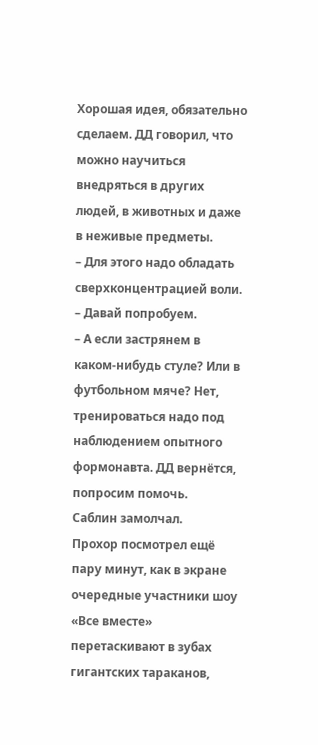Хорошая идея, обязательно сделаем. ДД говорил, что можно научиться внедряться в других людей, в животных и даже в неживые предметы.
– Для этого надо обладать сверхконцентрацией воли.
– Давай попробуем.
– А если застрянем в каком-нибудь стуле? Или в футбольном мяче? Нет, тренироваться надо под наблюдением опытного формонавта. ДД вернётся, попросим помочь.
Саблин замолчал.
Прохор посмотрел ещё пару минут, как в экране очередные участники шоу «Все вместе» перетаскивают в зубах гигантских тараканов,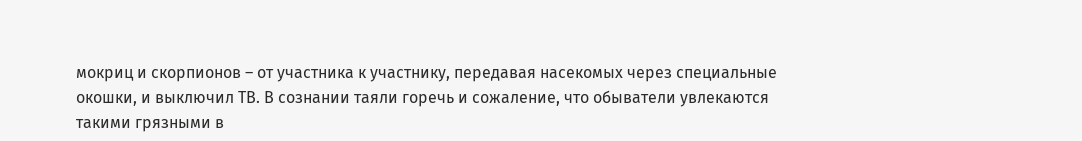мокриц и скорпионов – от участника к участнику, передавая насекомых через специальные окошки, и выключил ТВ. В сознании таяли горечь и сожаление, что обыватели увлекаются такими грязными в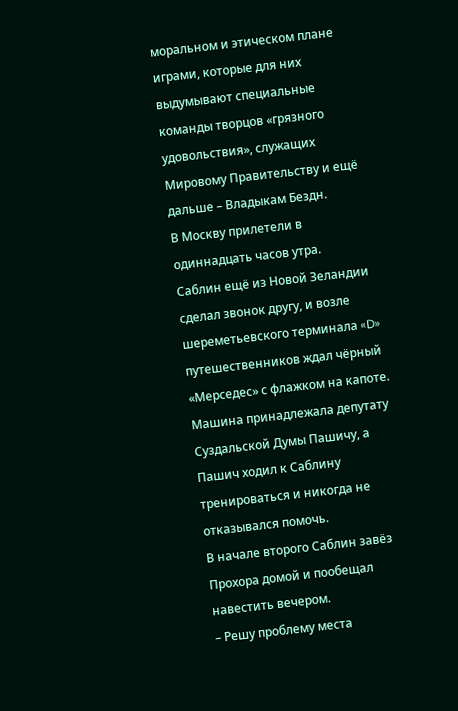моральном и этическом плане играми, которые для них выдумывают специальные команды творцов «грязного удовольствия», служащих Мировому Правительству и ещё дальше – Владыкам Бездн.
В Москву прилетели в одиннадцать часов утра.
Саблин ещё из Новой Зеландии сделал звонок другу, и возле шереметьевского терминала «D» путешественников ждал чёрный «Мерседес» с флажком на капоте. Машина принадлежала депутату Суздальской Думы Пашичу, а Пашич ходил к Саблину тренироваться и никогда не отказывался помочь.
В начале второго Саблин завёз Прохора домой и пообещал навестить вечером.
– Решу проблему места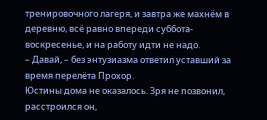тренировочного лагеря, и завтра же махнём в деревню, всё равно впереди суббота-воскресенье, и на работу идти не надо.
– Давай, – без энтузиазма ответил уставший за время перелёта Прохор.
Юстины дома не оказалось. Зря не позвонил, расстроился он,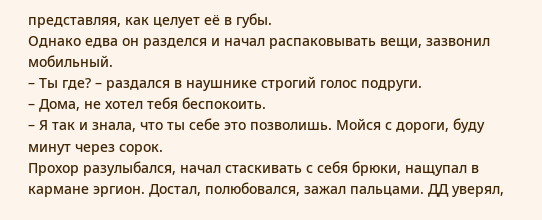представляя, как целует её в губы.
Однако едва он разделся и начал распаковывать вещи, зазвонил мобильный.
– Ты где? – раздался в наушнике строгий голос подруги.
– Дома, не хотел тебя беспокоить.
– Я так и знала, что ты себе это позволишь. Мойся с дороги, буду минут через сорок.
Прохор разулыбался, начал стаскивать с себя брюки, нащупал в кармане эргион. Достал, полюбовался, зажал пальцами. ДД уверял,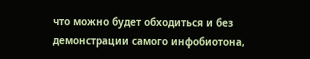что можно будет обходиться и без демонстрации самого инфобиотона,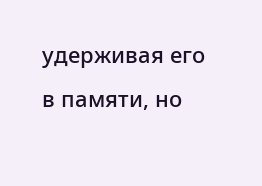удерживая его в памяти, но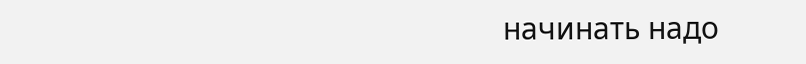начинать надо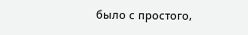было с простого,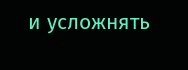и усложнять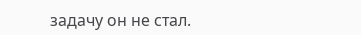задачу он не стал.